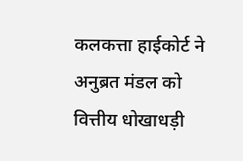कलकत्ता हाईकोर्ट ने अनुब्रत मंडल को वित्तीय धोखाधड़ी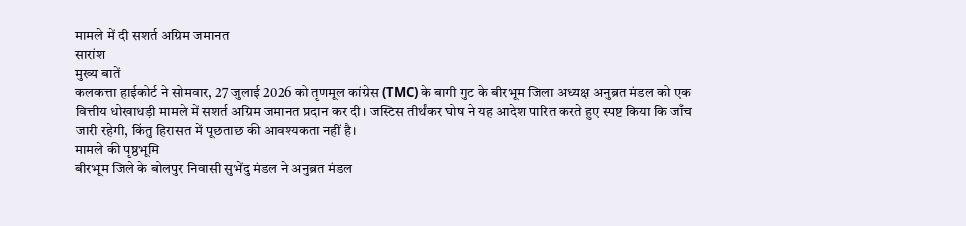मामले में दी सशर्त अग्रिम जमानत
सारांश
मुख्य बातें
कलकत्ता हाईकोर्ट ने सोमवार, 27 जुलाई 2026 को तृणमूल कांग्रेस (TMC) के बागी गुट के बीरभूम जिला अध्यक्ष अनुब्रत मंडल को एक वित्तीय धोखाधड़ी मामले में सशर्त अग्रिम जमानत प्रदान कर दी। जस्टिस तीर्थंकर घोष ने यह आदेश पारित करते हुए स्पष्ट किया कि जाँच जारी रहेगी, किंतु हिरासत में पूछताछ की आवश्यकता नहीं है।
मामले की पृष्ठभूमि
बीरभूम जिले के बोलपुर निवासी सुभेंदु मंडल ने अनुब्रत मंडल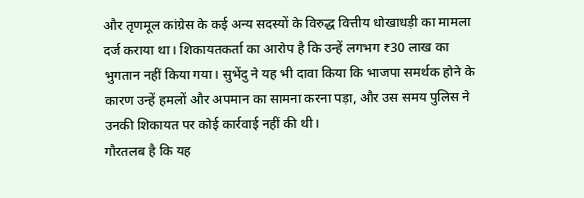और तृणमूल कांग्रेस के कई अन्य सदस्यों के विरुद्ध वित्तीय धोखाधड़ी का मामला दर्ज कराया था। शिकायतकर्ता का आरोप है कि उन्हें लगभग ₹30 लाख का भुगतान नहीं किया गया। सुभेंदु ने यह भी दावा किया कि भाजपा समर्थक होने के कारण उन्हें हमलों और अपमान का सामना करना पड़ा, और उस समय पुलिस ने उनकी शिकायत पर कोई कार्रवाई नहीं की थी।
गौरतलब है कि यह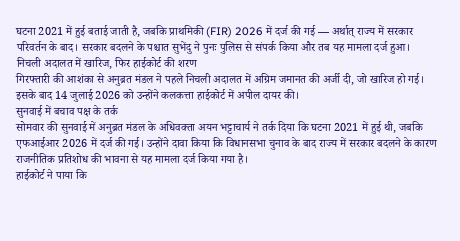घटना 2021 में हुई बताई जाती है, जबकि प्राथमिकी (FIR) 2026 में दर्ज की गई — अर्थात् राज्य में सरकार परिवर्तन के बाद। सरकार बदलने के पश्चात सुभेंदु ने पुनः पुलिस से संपर्क किया और तब यह मामला दर्ज हुआ।
निचली अदालत में खारिज, फिर हाईकोर्ट की शरण
गिरफ्तारी की आशंका से अनुब्रत मंडल ने पहले निचली अदालत में अग्रिम जमानत की अर्जी दी, जो खारिज हो गई। इसके बाद 14 जुलाई 2026 को उन्होंने कलकत्ता हाईकोर्ट में अपील दायर की।
सुनवाई में बचाव पक्ष के तर्क
सोमवार की सुनवाई में अनुब्रत मंडल के अधिवक्ता अयन भट्टाचार्य ने तर्क दिया कि घटना 2021 में हुई थी, जबकि एफआईआर 2026 में दर्ज की गई। उन्होंने दावा किया कि विधानसभा चुनाव के बाद राज्य में सरकार बदलने के कारण राजनीतिक प्रतिशोध की भावना से यह मामला दर्ज किया गया है।
हाईकोर्ट ने पाया कि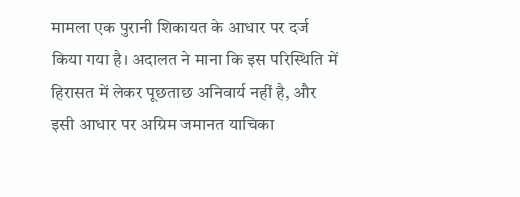मामला एक पुरानी शिकायत के आधार पर दर्ज किया गया है। अदालत ने माना कि इस परिस्थिति में हिरासत में लेकर पूछताछ अनिवार्य नहीं है, और इसी आधार पर अग्रिम जमानत याचिका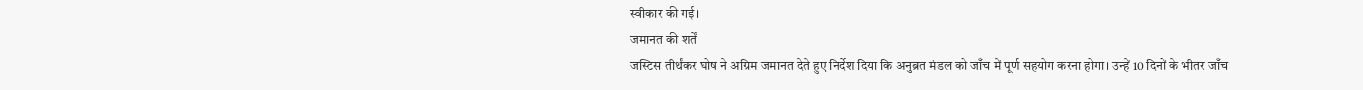स्वीकार की गई।
जमानत की शर्तें
जस्टिस तीर्थंकर घोष ने अग्रिम जमानत देते हुए निर्देश दिया कि अनुब्रत मंडल को जाँच में पूर्ण सहयोग करना होगा। उन्हें 10 दिनों के भीतर जाँच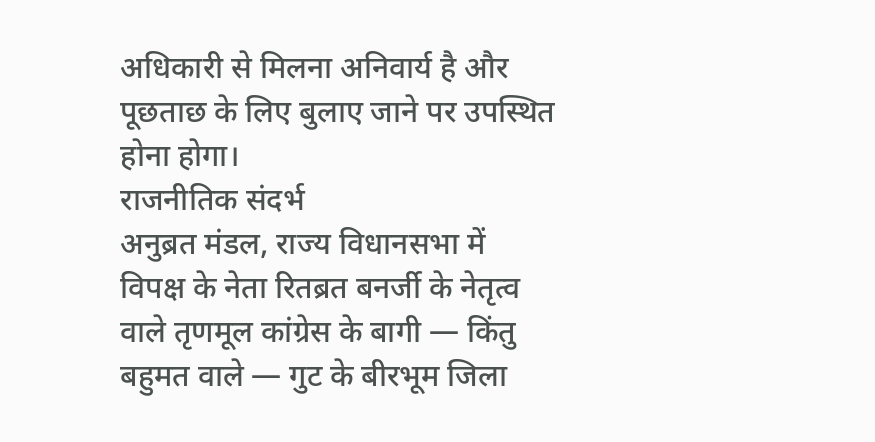अधिकारी से मिलना अनिवार्य है और पूछताछ के लिए बुलाए जाने पर उपस्थित होना होगा।
राजनीतिक संदर्भ
अनुब्रत मंडल, राज्य विधानसभा में विपक्ष के नेता रितब्रत बनर्जी के नेतृत्व वाले तृणमूल कांग्रेस के बागी — किंतु बहुमत वाले — गुट के बीरभूम जिला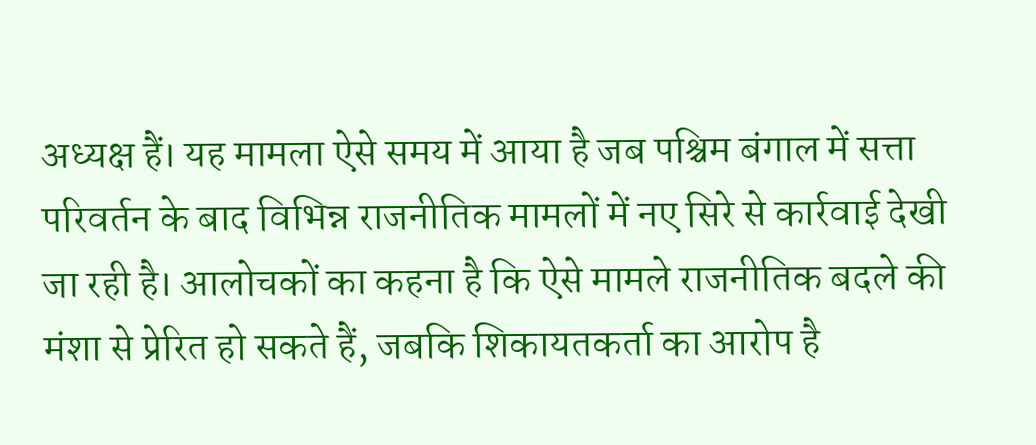अध्यक्ष हैं। यह मामला ऐसे समय में आया है जब पश्चिम बंगाल में सत्ता परिवर्तन के बाद विभिन्न राजनीतिक मामलों में नए सिरे से कार्रवाई देखी जा रही है। आलोचकों का कहना है कि ऐसे मामले राजनीतिक बदले की मंशा से प्रेरित हो सकते हैं, जबकि शिकायतकर्ता का आरोप है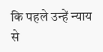कि पहले उन्हें न्याय से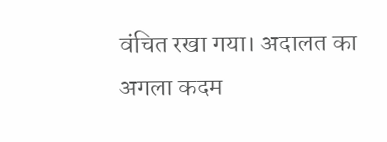वंचित रखा गया। अदालत का अगला कदम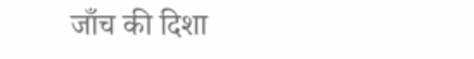जाँच की दिशा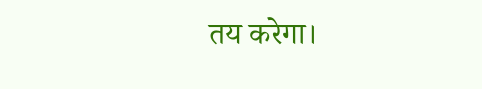तय करेगा।